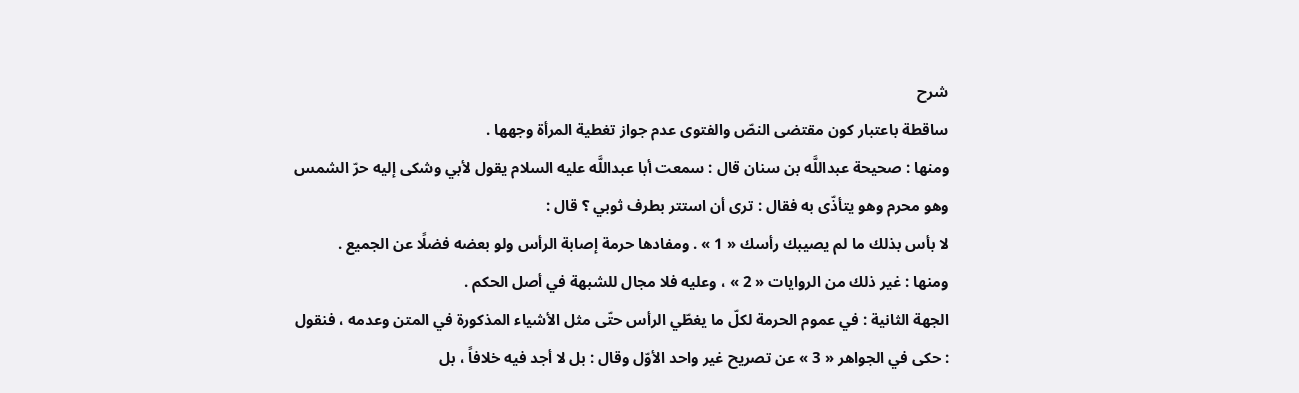شرح
ساقطة باعتبار كون مقتضى النصّ والفتوى عدم جواز تغطية المرأة وجهها .
ومنها : صحيحة عبداللَّه بن سنان قال : سمعت أبا عبداللَّه عليه السلام يقول لأبي وشكى إليه حرّ الشمس وهو محرم وهو يتأذّى به فقال : ترى أن استتر بطرف ثوبي ؟ قال :
لا بأس بذلك ما لم يصيبك رأسك « 1 » . ومفادها حرمة إصابة الرأس ولو بعضه فضلًا عن الجميع .
ومنها : غير ذلك من الروايات « 2 » ، وعليه فلا مجال للشبهة في أصل الحكم .
الجهة الثانية : في عموم الحرمة لكلّ ما يغطّي الرأس حتّى مثل الأشياء المذكورة في المتن وعدمه ، فنقول : حكى في الجواهر « 3 » عن تصريح غير واحد الأوّل وقال : بل لا أجد فيه خلافاً ، بل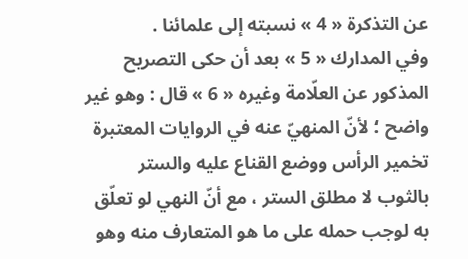عن التذكرة « 4 » نسبته إلى علمائنا .
وفي المدارك « 5 » بعد أن حكى التصريح المذكور عن العلّامة وغيره « 6 » قال : وهو غير واضح ؛ لأنّ المنهيّ عنه في الروايات المعتبرة تخمير الرأس ووضع القناع عليه والستر بالثوب لا مطلق الستر ، مع أنّ النهي لو تعلّق به لوجب حمله على ما هو المتعارف منه وهو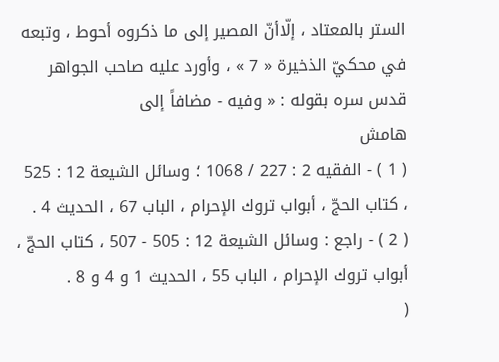الستر بالمعتاد ، إلّاأنّ المصير إلى ما ذكروه أحوط ، وتبعه في محكيّ الذخيرة « 7 » ، وأورد عليه صاحب الجواهر قدس سره بقوله : « وفيه - مضافاً إلى
هامش
( 1 ) - الفقيه 2 : 227 / 1068 ؛ وسائل الشيعة 12 : 525 ، كتاب الحجّ ، أبواب تروك الإحرام ، الباب 67 ، الحديث 4 .
( 2 ) - راجع : وسائل الشيعة 12 : 505 - 507 ، كتاب الحجّ ، أبواب تروك الإحرام ، الباب 55 ، الحديث 1 و 4 و 8 .
(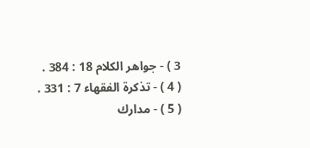3 ) - جواهر الكلام 18 : 384 .
( 4 ) - تذكرة الفقهاء 7 : 331 .
( 5 ) - مدارك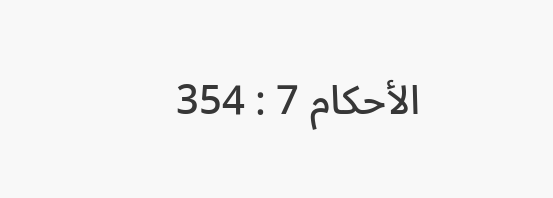الأحكام 7 : 354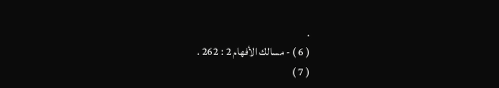.
( 6 ) - مسالك الأفهام 2 : 262 .
( 7 )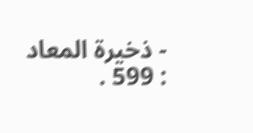- ذخيرة المعاد : 599 .